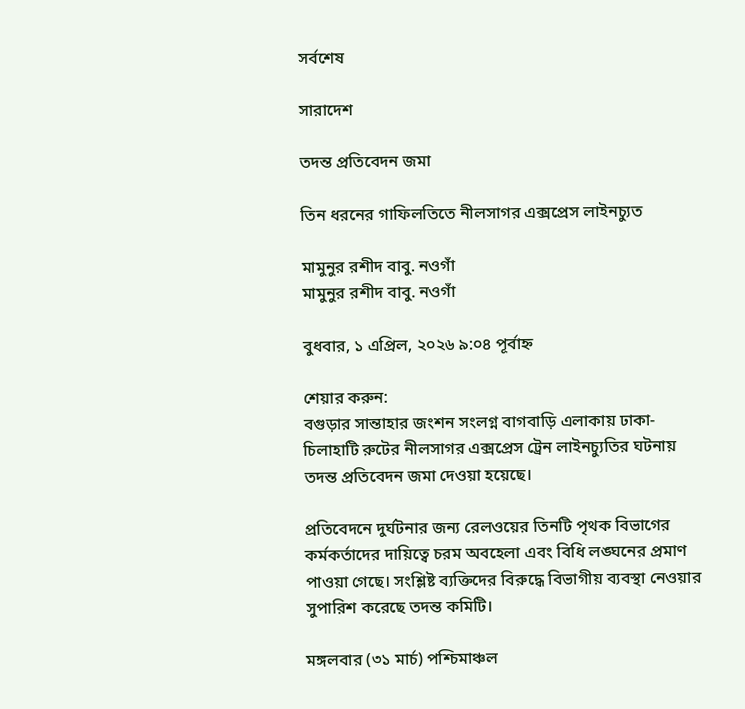সর্বশেষ

সারাদেশ

তদন্ত প্রতিবেদন জমা

তিন ধরনের গাফিলতিতে নীলসাগর এক্সপ্রেস লাইনচ্যুত

মামুনুর রশীদ বাবু. নওগাঁ
মামুনুর রশীদ বাবু. নওগাঁ

বুধবার, ১ এপ্রিল, ২০২৬ ৯:০৪ পূর্বাহ্ন

শেয়ার করুন:
বগুড়ার সান্তাহার জংশন সংলগ্ন বাগবাড়ি এলাকায় ঢাকা-চিলাহাটি রুটের নীলসাগর এক্সপ্রেস ট্রেন লাইনচ্যুতির ঘটনায় তদন্ত প্রতিবেদন জমা দেওয়া হয়েছে।

প্রতিবেদনে দুর্ঘটনার জন্য রেলওয়ের তিনটি পৃথক বিভাগের কর্মকর্তাদের দায়িত্বে চরম অবহেলা এবং বিধি লঙ্ঘনের প্রমাণ পাওয়া গেছে। সংশ্লিষ্ট ব্যক্তিদের বিরুদ্ধে বিভাগীয় ব্যবস্থা নেওয়ার সুপারিশ করেছে তদন্ত কমিটি।

মঙ্গলবার (৩১ মার্চ) পশ্চিমাঞ্চল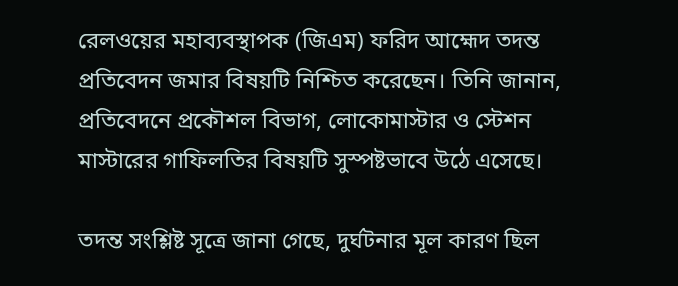রেলওয়ের মহাব্যবস্থাপক (জিএম) ফরিদ আহ্মেদ তদন্ত প্রতিবেদন জমার বিষয়টি নিশ্চিত করেছেন। তিনি জানান, প্রতিবেদনে প্রকৌশল বিভাগ, লোকোমাস্টার ও স্টেশন মাস্টারের গাফিলতির বিষয়টি সুস্পষ্টভাবে উঠে এসেছে।

তদন্ত সংশ্লিষ্ট সূত্রে জানা গেছে, দুর্ঘটনার মূল কারণ ছিল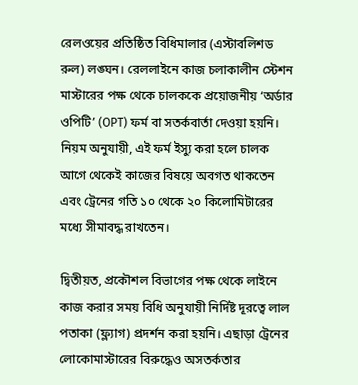রেলওয়ের প্রতিষ্ঠিত বিধিমালার (এস্টাবলিশড রুল) লঙ্ঘন। রেললাইনে কাজ চলাকালীন স্টেশন মাস্টারের পক্ষ থেকে চালককে প্রয়োজনীয় ‘অর্ডার ওপিটি’ (OPT) ফর্ম বা সতর্কবার্তা দেওয়া হয়নি। নিয়ম অনুযায়ী, এই ফর্ম ইস্যু করা হলে চালক আগে থেকেই কাজের বিষয়ে অবগত থাকতেন এবং ট্রেনের গতি ১০ থেকে ২০ কিলোমিটারের মধ্যে সীমাবদ্ধ রাখতেন।

দ্বিতীয়ত, প্রকৌশল বিভাগের পক্ষ থেকে লাইনে কাজ করার সময় বিধি অনুযায়ী নির্দিষ্ট দূরত্বে লাল পতাকা (ফ্ল্যাগ) প্রদর্শন করা হয়নি। এছাড়া ট্রেনের লোকোমাস্টারের বিরুদ্ধেও অসতর্কতার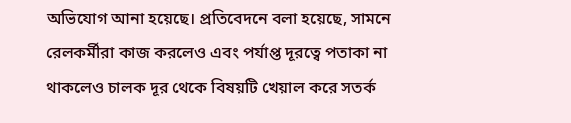অভিযোগ আনা হয়েছে। প্রতিবেদনে বলা হয়েছে, সামনে রেলকর্মীরা কাজ করলেও এবং পর্যাপ্ত দূরত্বে পতাকা না থাকলেও চালক দূর থেকে বিষয়টি খেয়াল করে সতর্ক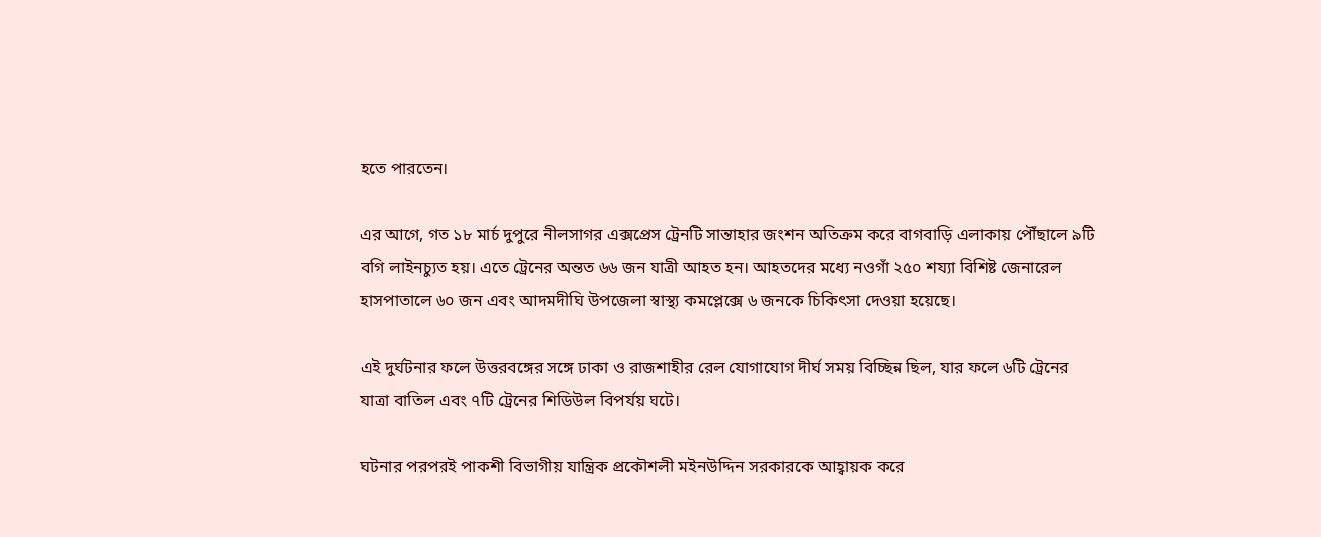হতে পারতেন।

এর আগে, গত ১৮ মার্চ দুপুরে নীলসাগর এক্সপ্রেস ট্রেনটি সান্তাহার জংশন অতিক্রম করে বাগবাড়ি এলাকায় পৌঁছালে ৯টি বগি লাইনচ্যুত হয়। এতে ট্রেনের অন্তত ৬৬ জন যাত্রী আহত হন। আহতদের মধ্যে নওগাঁ ২৫০ শয্যা বিশিষ্ট জেনারেল হাসপাতালে ৬০ জন এবং আদমদীঘি উপজেলা স্বাস্থ্য কমপ্লেক্সে ৬ জনকে চিকিৎসা দেওয়া হয়েছে।

এই দুর্ঘটনার ফলে উত্তরবঙ্গের সঙ্গে ঢাকা ও রাজশাহীর রেল যোগাযোগ দীর্ঘ সময় বিচ্ছিন্ন ছিল, যার ফলে ৬টি ট্রেনের যাত্রা বাতিল এবং ৭টি ট্রেনের শিডিউল বিপর্যয় ঘটে।

ঘটনার পরপরই পাকশী বিভাগীয় যান্ত্রিক প্রকৌশলী মইনউদ্দিন সরকারকে আহ্বায়ক করে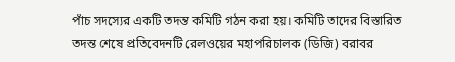পাঁচ সদস্যের একটি তদন্ত কমিটি গঠন করা হয়। কমিটি তাদের বিস্তারিত তদন্ত শেষে প্রতিবেদনটি রেলওয়ের মহাপরিচালক (ডিজি) বরাবর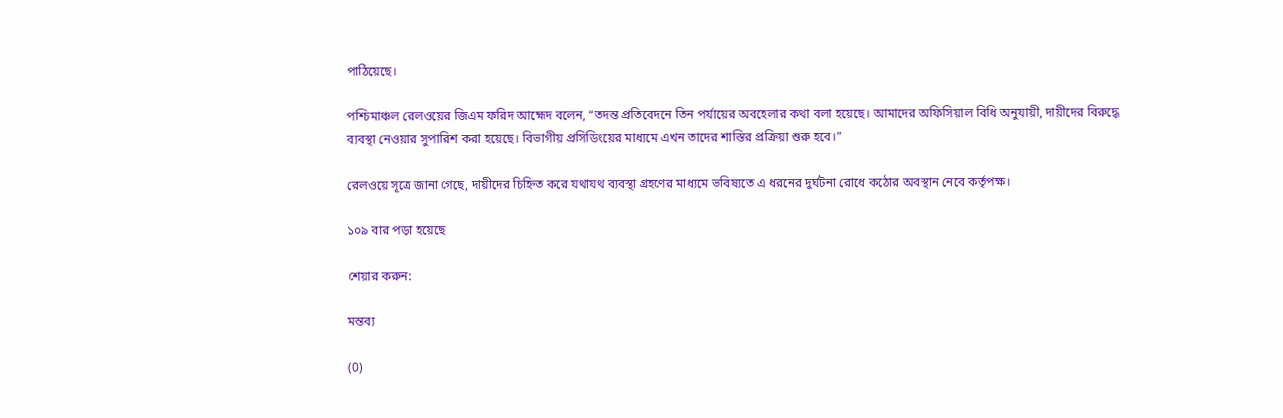পাঠিয়েছে।

পশ্চিমাঞ্চল রেলওয়ের জিএম ফরিদ আহ্মেদ বলেন, “তদন্ত প্রতিবেদনে তিন পর্যায়ের অবহেলার কথা বলা হয়েছে। আমাদের অফিসিয়াল বিধি অনুযায়ী, দায়ীদের বিরুদ্ধে ব্যবস্থা নেওয়ার সুপারিশ করা হয়েছে। বিভাগীয় প্রসিডিংয়ের মাধ্যমে এখন তাদের শাস্তির প্রক্রিয়া শুরু হবে।”

রেলওয়ে সূত্রে জানা গেছে, দায়ীদের চিহ্নিত করে যথাযথ ব্যবস্থা গ্রহণের মাধ্যমে ভবিষ্যতে এ ধরনের দুর্ঘটনা রোধে কঠোর অবস্থান নেবে কর্তৃপক্ষ।

১০৯ বার পড়া হয়েছে

শেয়ার করুন:

মন্তব্য

(0)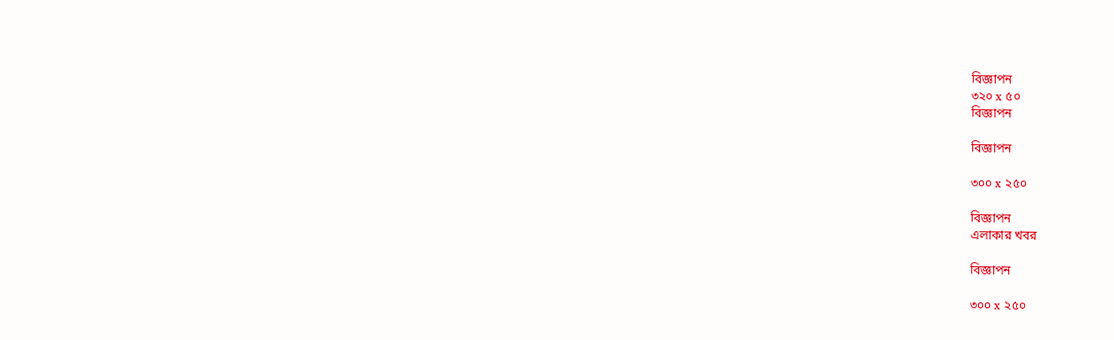বিজ্ঞাপন
৩২০ x ৫০
বিজ্ঞাপন

বিজ্ঞাপন

৩০০ x ২৫০

বিজ্ঞাপন
এলাকার খবর

বিজ্ঞাপন

৩০০ x ২৫০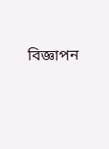বিজ্ঞাপন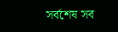সর্বশেষ সব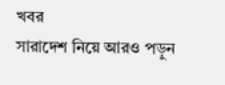খবর
সারাদেশ নিয়ে আরও পড়ুন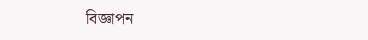বিজ্ঞাপন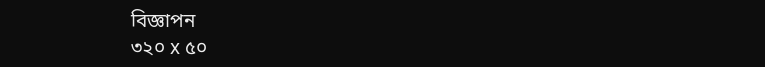বিজ্ঞাপন
৩২০ x ৫০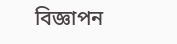বিজ্ঞাপন